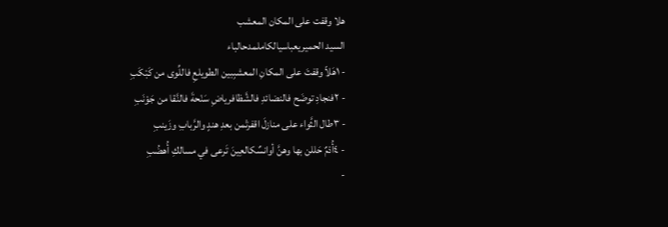هلا وقفت على المكان المعشب
السيد الحميريعباسيالكاملمدحالباء
- ١هَلاّ وقفتَ على المكانِ المعشبِبين الطويلعِ فاللِّوى من كَبْكَبِ
- ٢فنجادِ توضَح فالنضائدِ فالشَّظافرياضِ سَنْحةَ فالنَّقا من جَوْنَبِ
- ٣طال الثَّواء على منازلَ اقفرتْمن بعدِ هندٍ والرَّبابِ وزَينبِ
- ٤أُدْمٌ حَللن بها وهنَّ أوانسٌكالعِينَ تَرعى في مسالكِ أُهضُبِ
-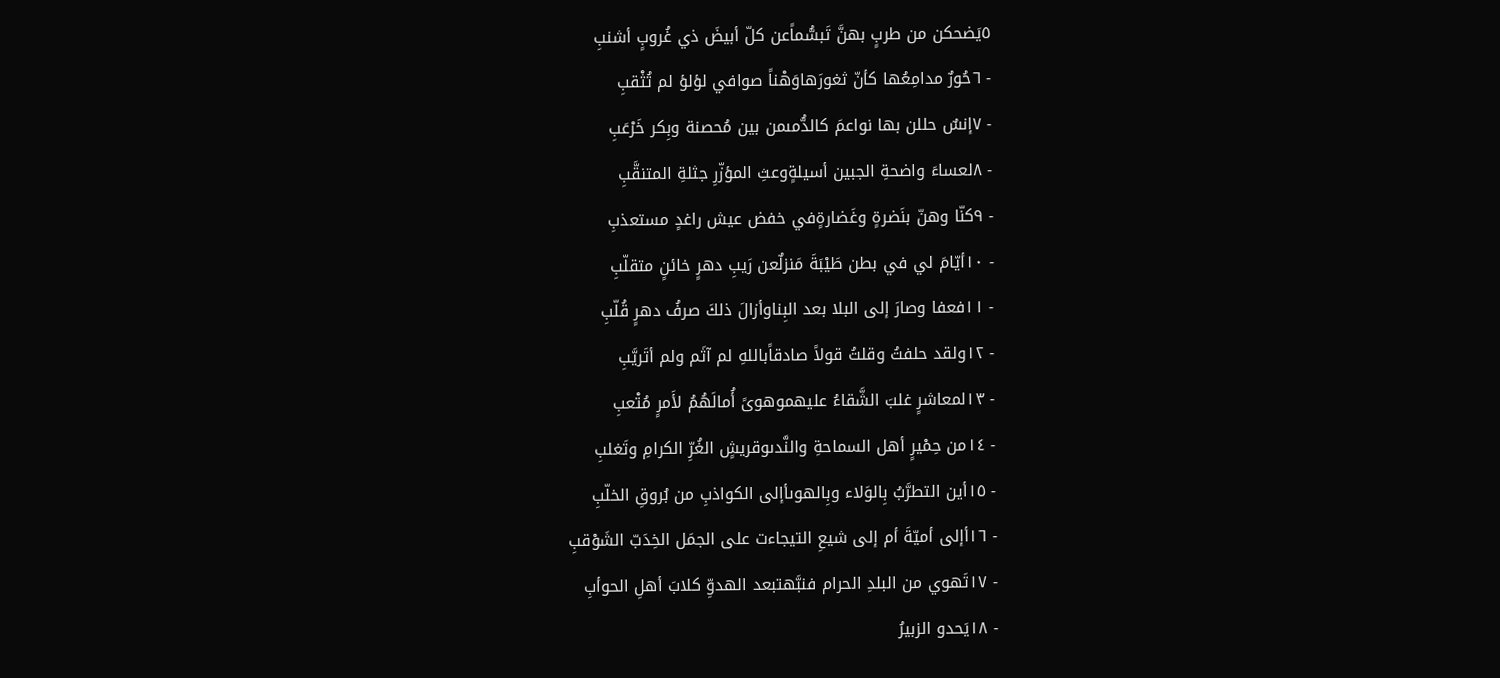٥يَضحكن من طربٍ بهنَّ تَبسُّماًعن كلّ أبيضَ ذي غُروبٍ أشنبِ
- ٦حُورٌ مدامِعُها كأنّ ثغورَهاوَهْناً صوافي لؤلؤ لم تُثْقبِ
- ٧إنسٌ حللن بها نواعمَ كالدُّمىمن بين مُحصنة وبِكر خَرْعَبِ
- ٨لعساءَ واضحةِ الجبين أسيلةٍوعثِ المؤزّرِ جثلةِ المتنقَّبِ
- ٩كنّا وهنّ بنَضرةٍ وغَضارةٍفي خفض عيش راغدٍ مستعذبِ
- ١٠أيّامَ لي في بطن طَيْبَةَ مَنزلٌعن رَيبِ دهرٍ خائنٍ متقلّبِ
- ١١فعفا وصارَ إلى البلا بعد البِناوأزالَ ذلكَ صرفُ دهرٍ قُلّبِ
- ١٢ولقد حلفتُ وقلتُ قولاً صادقاًباللهِ لم آثَم ولم أتَريَّبِ
- ١٣لمعاشرٍ غلبَ الشَّقاءُ عليهموهوىً أُمالَهُمُ لأَمرٍ مُتْعبِ
- ١٤من حِمْيرٍ أهل السماحةِ والنَّدىوقريشٍ الغُرِّ الكرامِ وتَغلبِ
- ١٥أين التطرَّبُ بِالوَلاء وبِالهوىأإلى الكواذبِ من بُروقِ الخلّبِ
- ١٦أإلى أميّةَ أم إلى شيعِ التيجاءت على الجمَل الخِدَبّ الشَوْقبِ
- ١٧تَهوي من البلدِ الحرام فنبَّهتبعد الهدوِّ كلابَ أهلِ الحوأبِ
- ١٨يَحدو الزبيرُ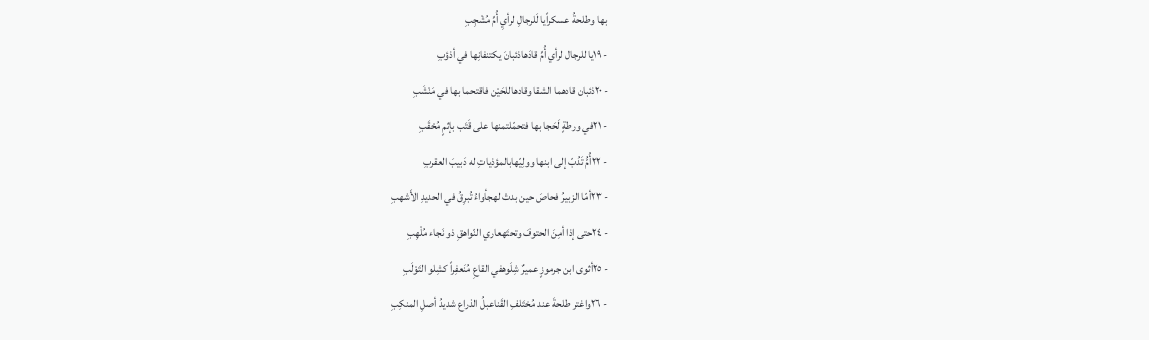بها وطلحةُ عسكراًيا لَلرجالِ لرأيِ أُمِّ مُشْجِبِ
- ١٩يا للرجال لرأي أُمِّ قادَهاذئبانَ يكتنفانِها في أذؤبِ
- ٢٠ذئبان قادهما الشقا وقادهاللحَيْن فاقتحما بها في مَنْشَبِ
- ٢١في ورطةٍ لَحَجا بها فتحمّلتمنها على قَتَب بإثمٍ مُحْقَبِ
- ٢٢أُمُّ تَدُبّ إلى ابنها وولِيّهابالمؤذياتِ له دَبيبَ العقربِ
- ٢٣أمّا الزبيرُ فحاصَ حين بدتْ لهجأواءُ تُبرِقُ في الحديدِ الأَشهبِ
- ٢٤حتى إذا أمِنَ الحتوفَ وتحتَهعاري النّواهقِ ذو نَجاء مُلْهِبِ
- ٢٥أثوى ابن جرموزٍ عميرٌ شِلَوهفي القاعِ مُنَعفِراً كشِلو التَوْلَبِ
- ٢٦واغتر طلحةَ عند مُختَلفِ القَناعبلُ الذراع شديدُ أصلِ المنكِبِ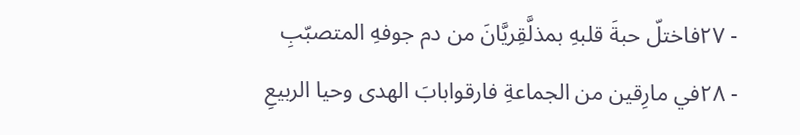- ٢٧فاختلّ حبةَ قلبهِ بمذلَّقِريَّانَ من دم جوفهِ المتصبّبِ
- ٢٨في مارِقين من الجماعةِ فارقوابابَ الهدى وحيا الربيعِ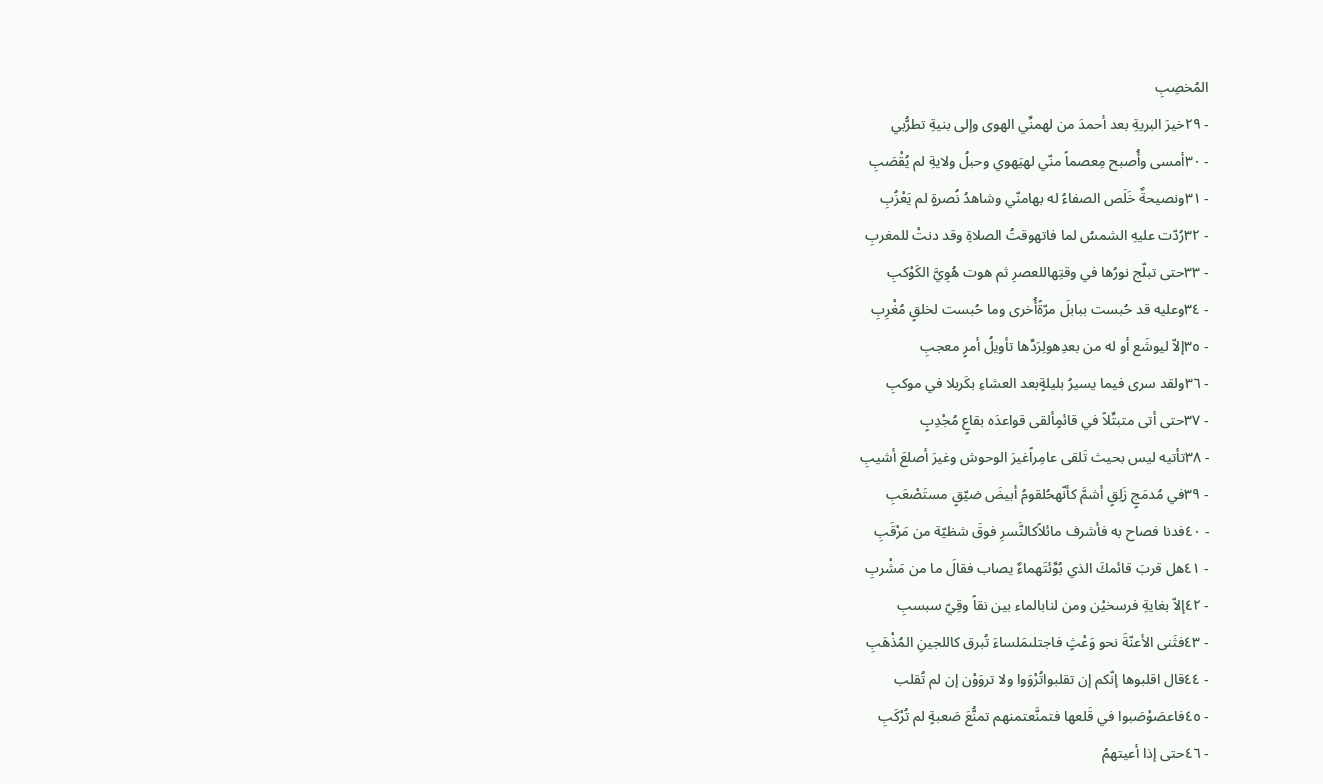المُخصِبِ
- ٢٩خيرَ البريةِ بعد أحمدَ من لهمنِّي الهوى وإلى بنيةِ تطرُّبي
- ٣٠أمسى وأُصبح مِعصماً منّي لهيَهوي وحبلُ ولايةِ لم يُقْصَبِ
- ٣١ونصيحةٌ خَلَص الصفاءُ له بهامنّي وشاهدُ نُصرةٍ لم يَعْزُبِ
- ٣٢رُدّت عليهِ الشمسُ لما فاتهوقتُ الصلاةِ وقد دنتْ للمغربِ
- ٣٣حتى تبلّج نورُها في وقتِهاللعصرِ ثم هوت هُوِيَّ الكَوْكبِ
- ٣٤وعليه قد حُبست ببابلَ مرّةًأُخرى وما حُبست لخلقٍ مُغْرِبِ
- ٣٥إلاّ ليوشَع أو له من بعدِهولِرَدِّها تأويلُ أمرٍ معجبِ
- ٣٦ولقد سرى فيما يسيرُ بليلةٍبعد العشاءِ بكَربلا في موكبِ
- ٣٧حتى أتى متبتِّلاً في قائمٍألقى قواعدَه بقاعٍ مُجْدِبٍ
- ٣٨تأتيه ليس بحيث تَلقى عامِراًغيرَ الوحوش وغيرَ أصلعَ أشيبِ
- ٣٩في مُدمَجٍ زَلِقٍ أشمَّ كأنّهحُلقومُ أبيضَ ضيّقٍ مستَصْعَبِ
- ٤٠فدنا فصاح به فأشرف مائلاًكالنَّسرِ فوقَ شظيّة من مَرْقَبِ
- ٤١هل قربَ قائمكَ الذي بُوِّئتَهماءٌ يصاب فقالَ ما من مَشْربِ
- ٤٢إلاّ بغايةِ فرسخيْن ومن لنابالماء بين نقاً وقِيّ سبسبِ
- ٤٣فثَنى الأعنّةَ نحو وَعْثٍ فاجتلىمَلساءَ تُبرق كاللجينِ المُذْهَبِ
- ٤٤قال اقلبوها إنّكم إن تقلبواتُرْوَوا ولا تروَوْن إن لم تُقلب
- ٤٥فاعصَوْصَبوا في قَلعها فتمنَّعتمنهم تمنُّعَ صَعبةٍ لم تُرْكَبِ
- ٤٦حتى إذا أعيتهمُ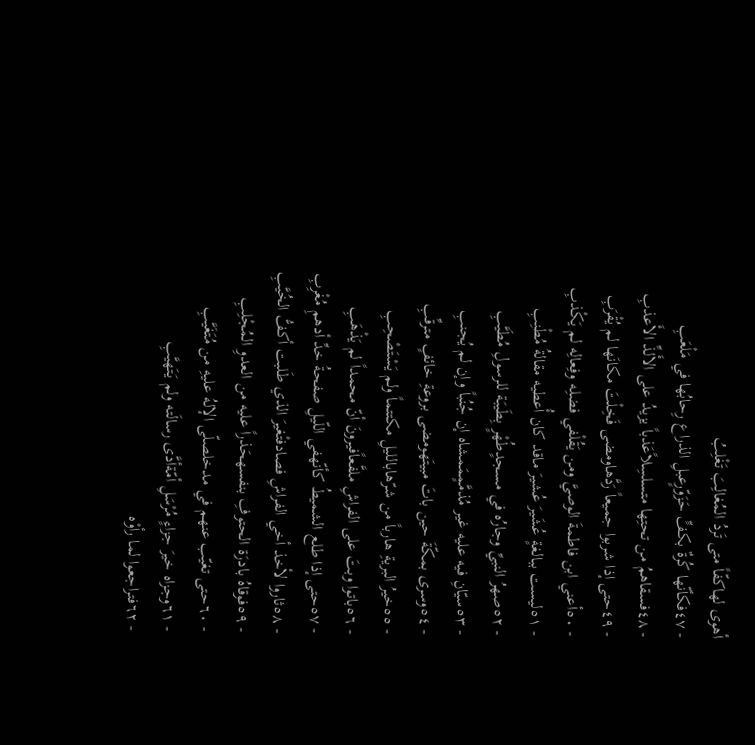أهوى لهاكفّاً متى تَردُ المُغالِبَ تَغْلِبُ
- ٤٧فكأنّها كُرةٌ بكفٍّ حَزَوّرٍعبلِ الذراع رِحابُها في مَلْعَبِ
- ٤٨فسقاهمُ من تحتِها متسلسِلاًعَذباً يزيدُ على الأَلذِّ الأَعذبِ
- ٤٩حتى إذا شربوا جميعاً رَدَّهاومضى فَخِلْتَ مكانَها لم يُقْرَبِ
- ٥٠أعني ابن فاطمةَ الوصيَّ ومن يَقُلْفي فضلِه وفِعالِه لم يَكْذبِ
- ٥١ليست ببالغةٍ عُشَيرَ عُشيرَ ماقد كان أُعطيه مقالةُ مُطْنِبِ
- ٥٢صهرُ النبيِّ وجارُه في مسجدٍطُهْرٍ بِطَيبَة للرسولِ مُطَيَّبِ
- ٥٣سيّانِ فيه عليه غير مُذمَّمٍمَمشاه إن جُنُباً وإن لم يُجنبِ
- ٥٤وسرى بمكّةَ حين باتَ مبيتَهومضى بروعةِ خائفٍ مترقِّبِ
- ٥٥خيرُ البريةِ هارباً من شرّهابالليلِ مكتتماً ولم يَسْتَصْحِبِ
- ٥٦باتوا وبتَ على الفراشِ ملفَّعاًفيرونَ أنّ محمداً لم يَذْهَبِ
- ٥٧حتى إذا طلع الشميطُ كأنّهفي اللّيلِ صفحةُ خدِّ أدهمِ مُغْرِبِ
- ٥٨ثاروا لأخذ أخي الفراشِ فصادفتْغيرَ الذي طَلبت أكفُّ الخُيَّبِ
- ٥٩فوقاهُ بادرَة الحتوفِ بنفسهحَذراً عليه من العدوِ المُجْلِبِ
- ٦٠حتى تغيّب عنهم في مدخلصلّى الإلهُ عليهِ من مُتَغَيَّبِ
- ٦١وجزاه خيرَ جزاءٍ مُرْسَلِ أمّةأدَّى رسالَته ولم يَتَهيَّبِ
- ٦٢فتراجعوا لما رأوْه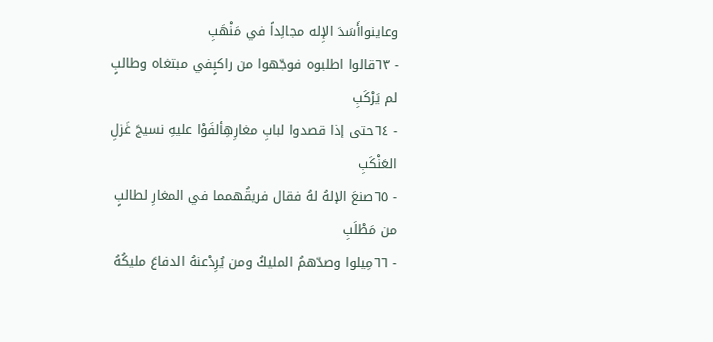وعاينواأَسَدَ الإِله مجالِداً في مَنْهَبِ
- ٦٣قالوا اطلبوه فوجّهوا من راكبٍفي مبتغاه وطالبٍ لم يَرْكَبِ
- ٦٤حتى إذا قصدوا لبابِ مغارِهِألفَوْا عليهِ نسيجَ غَزلِ العَنْكَبِ
- ٦٥صنعَ الإلهُ لهُ فقال فريقُهمما في المغارِ لطالبٍ من مَطْلَبِ
- ٦٦مِيلوا وصدّهمُ المليكُ ومن يُرِدْعنهُ الدفاعَ مليكُهُ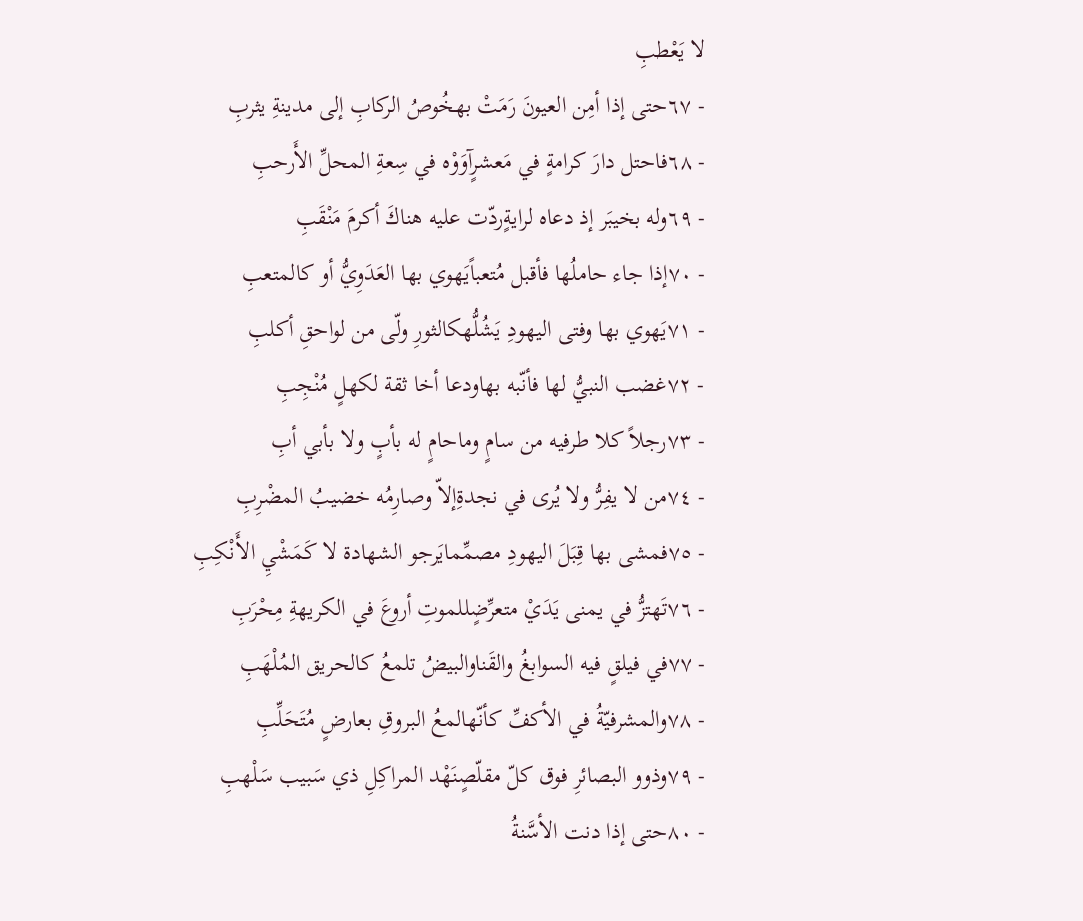لا يَعْطبِ
- ٦٧حتى إذا أمِن العيونَ رَمَتْ بهخُوصُ الركابِ إلى مدينةِ يثربِ
- ٦٨فاحتل دارَ كرامةٍ في مَعشرٍآوَوْه في سِعةِ المحلِّ الأَرحبِ
- ٦٩وله بخيبَر إذ دعاه لرايةٍردّت عليه هناكَ أكرمَ مَنْقَبِ
- ٧٠إذا جاء حاملُها فأقبل مُتعباًيَهوي بها العَدَوِيُّ أو كالمتعبِ
- ٧١يَهوي بها وفتى اليهودِ يَشُلُّهكالثورِ ولّى من لواحقِ أكلبِ
- ٧٢غضب النبيُّ لها فأنّبه بهاودعا أخا ثقة لكهلٍ مُنْجِبِ
- ٧٣رجلاً كلا طرفيه من سامٍ وماحامٍ له بأبٍ ولا بأبي أبِ
- ٧٤من لا يفِرُّ ولا يُرى في نجدةِإلاّ وصارِمُه خضيبُ المضْرِبِ
- ٧٥فمشى بها قِبَلَ اليهودِ مصمِّمايَرجو الشهادة لا كَمَشْيِ الأَنْكِبِ
- ٧٦تَهتزُّ في يمنى يَدَيْ متعرِّضٍللموتِ أروعَ في الكريهةِ مِحْرَبِ
- ٧٧في فيلقٍ فيه السوابغُ والقَناوالبيضُ تلمعُ كالحريق المُلْهَبِ
- ٧٨والمشرفيّةُ في الأكفِّ كأنّهالمعُ البروقِ بعارضٍ مُتَحَلِّبِ
- ٧٩وذوو البصائرِ فوق كلّ مقلّصٍنَهْد المراكِلِ ذي سَبيب سَلْهبِ
- ٨٠حتى إذا دنت الأسَّنةُ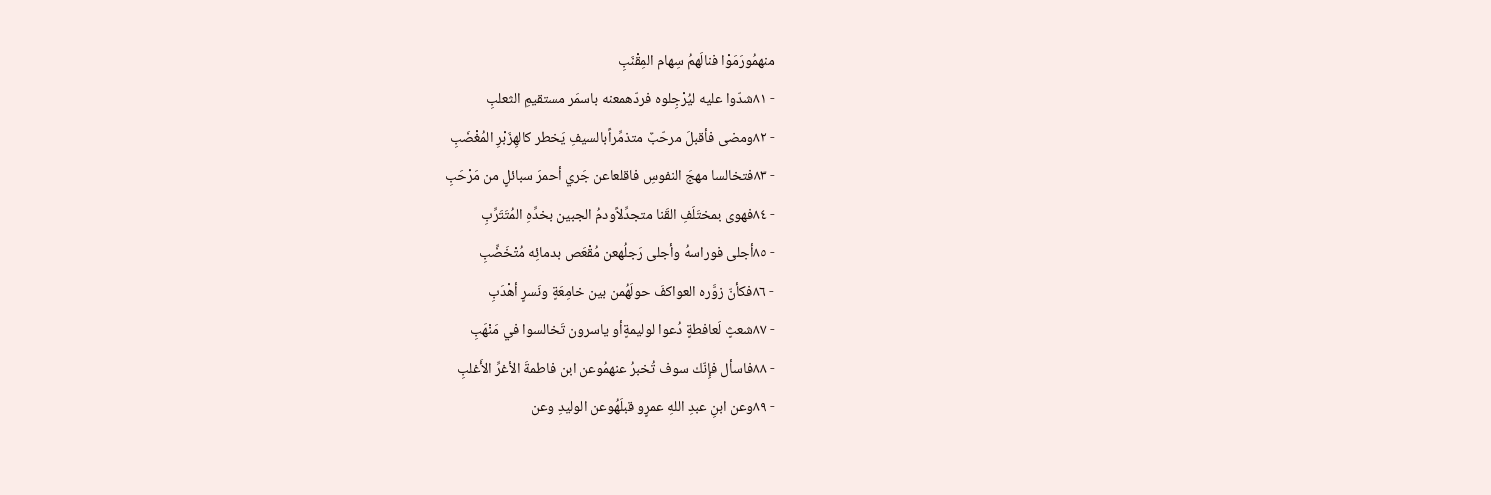منهمُورَمَوْا فنالَهمُ سِهام المِقْنَبِ
- ٨١شدّوا عليه ليُرْجِلوه فردّهمعنه باسمَر مستقيمِ الثعلبِ
- ٨٢ومضى فأقبلَ مرحّبٌ متذمِّراًبالسيفِ يَخطر كالهِزَبْرِ المُغْضَبِ
- ٨٣فتخالسا مهجَ النفوسِ فاقلعاعن جَري أحمرَ سبائلٍ من مَرْحَبِ
- ٨٤فهوى بمختَلَفِ القَنا متجدِّلاًودمُ الجبين بخدِّهِ المُتَتَرِّبِ
- ٨٥أجلى فوراسهُ وأجلى رَجلُهعن مُقْعَص بدمائِه مُتْخَضِّبِ
- ٨٦فكأنّ زوَّره العواكفَ حولَهُمن بين خامِعَةٍ ونَسرٍ أهْدَبِ
- ٨٧شعثٍ لَعافطةٍ دُعوا لوليمةٍأو ياسرون تَخالسوا في مَنْهَبِ
- ٨٨فاسأل فإِنّك سوف تُخبرُ عنهمُوعن ابن فاطمةَ الأغرِّ الأَغلبِ
- ٨٩وعن ابنِ عبدِ اللهِ عمرٍو قبلَهُوعن الوليدِ وعن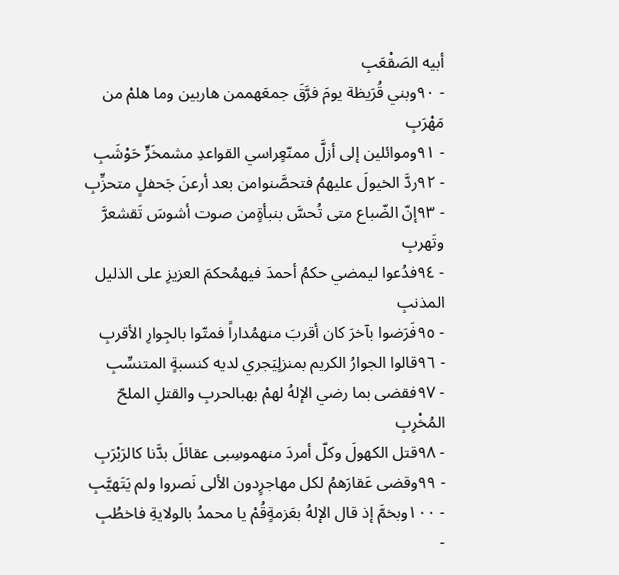أبيه الصَقْعَبِ
- ٩٠وبني قُرَيظة يومَ فرَّقَ جمعَهممن هاربين وما هلمْ من مَهْرَبِ
- ٩١وموائلين إلى أزلَّ ممنّعٍراسي القواعدِ مشمخَرٍّ حَوْشَبِ
- ٩٢ردَّ الخيولَ عليهمُ فتحصَّنوامن بعد أرعنَ جَحفلٍ متحزِّبِ
- ٩٣إنّ الضّباع متى تُحسَّ بنبأةٍمن صوت أشوسَ تَقشعرَّ وتَهربِ
- ٩٤فدُعوا ليمضي حكمُ أحمدَ فيهمُحكمَ العزيزِ على الذليل المذنبِ
- ٩٥فَرَضوا بآخرَ كان أقربَ منهمُداراً فمتّوا بالجِوارِ الأقربِ
- ٩٦قالوا الجوارُ الكريم بمنزلٍيَجري لديه كنسبةٍ المتنسِّبِ
- ٩٧فقضى بما رضي الإلهُ لهمْ بهبالحربِ والقتلِ الملحّ المُخْرِبِ
- ٩٨قتل الكهولَ وكلّ أمردَ منهموسِبى عقائلَ بدَّنا كالرَبْرَبِ
- ٩٩وقضى عَقارَهمُ لكل مهاجرٍدون الألى نَصروا ولم يَتَهيَّبِ
- ١٠٠وبخمَّ إذ قال الإلهُ بعَزمةٍقُمْ يا محمدُ بالولايةِ فاخطُبِ
-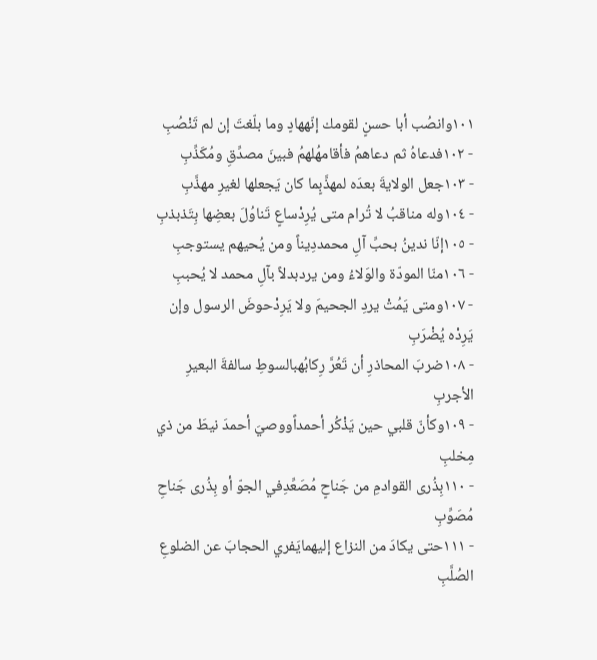١٠١وانصُب أبا حسنٍ لقومك إنّههادٍ وما بلّغتَ إن لم تَنْصُبِ
- ١٠٢فدعاهُ ثم دعاهمُ فأقامهُلهمُ فبينَ مصدِّقِ ومُكَذِّبِ
- ١٠٣جعل الولايةَ بعدَه لمهذَّبٍما كان يَجعلها لغيرِ مهذَّبِ
- ١٠٤وله مناقبُ لا تُرام متى يُرِدْساعٍ تَناوُلَ بعضِها بِتَذبذبِ
- ١٠٥إنّا ندينُ بحبِّ آلِ محمددِيناً ومن يُحيهم يستوجبِ
- ١٠٦منّا المودّة والوَلاءُ ومن يردبدلاً بآلِ محمد لا يُحببِ
- ١٠٧ومتى يَمُتْ يردِ الجحيمَ ولا يَرِدْحوضَ الرسول وإن يَرِدْه يُضْرَبِ
- ١٠٨ضربَ المحاذرِ أن تَعُرَّ رِكابُهبالسوطِ سالفةَ البعيرِ الأجربِ
- ١٠٩وكأنّ قلبي حين يَذْكُر أحمداًووصيَ أحمدَ نيطَ من ذي مِخلبِ
- ١١٠بِذُرى القوادمِ من جَناحٍ مُصَعِّدِفي الجوّ أو بِذُرى جَناحِ مُصَوِّبِ
- ١١١حتى يكادَ من النزاع إليهمايَفري الحجابَ عن الضلوعِ الصُلَّبِ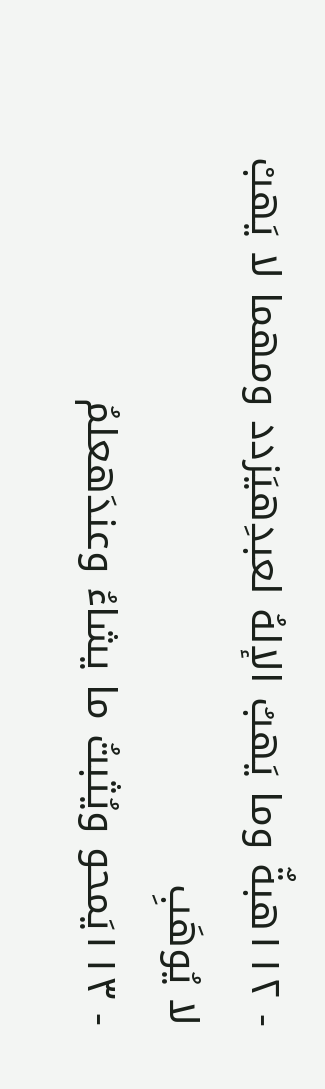- ١١٢هبةٌ وما يَهبُ الإلهُ لعبدِهيَزدد ومهما لا يَهبْ لا يُوهَبِ
- ١١٣يَمحو ويُثبتُ ما يشاءُ وعندَهعلمُ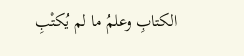الكتابِ وعلمُ ما لم يُكتْبِ